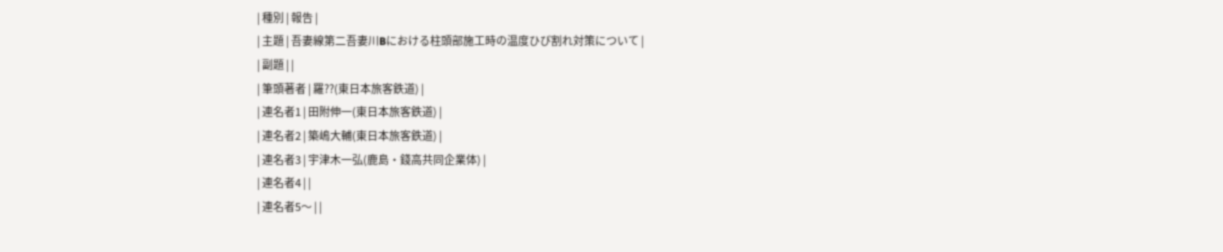| 種別 | 報告 |
| 主題 | 吾妻線第二吾妻川Bにおける柱頭部施工時の温度ひび割れ対策について |
| 副題 | |
| 筆頭著者 | 羅??(東日本旅客鉄道) |
| 連名者1 | 田附伸一(東日本旅客鉄道) |
| 連名者2 | 築嶋大輔(東日本旅客鉄道) |
| 連名者3 | 宇津木一弘(鹿島・錢高共同企業体) |
| 連名者4 | |
| 連名者5〜 | |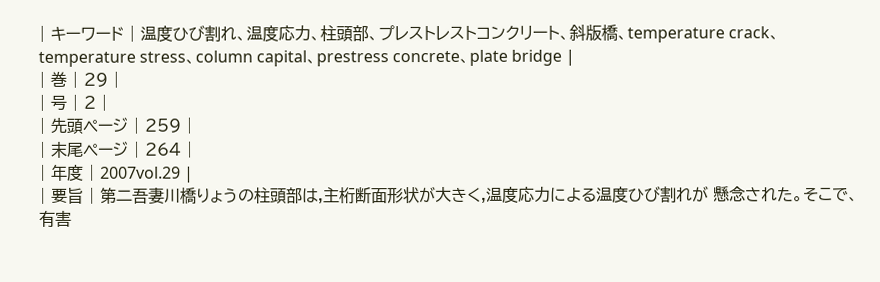| キーワード | 温度ひび割れ、温度応力、柱頭部、プレストレストコンクリート、斜版橋、temperature crack、temperature stress、column capital、prestress concrete、plate bridge |
| 巻 | 29 |
| 号 | 2 |
| 先頭ページ | 259 |
| 末尾ページ | 264 |
| 年度 | 2007vol.29 |
| 要旨 | 第二吾妻川橋りょうの柱頭部は,主桁断面形状が大きく,温度応力による温度ひび割れが 懸念された。そこで、有害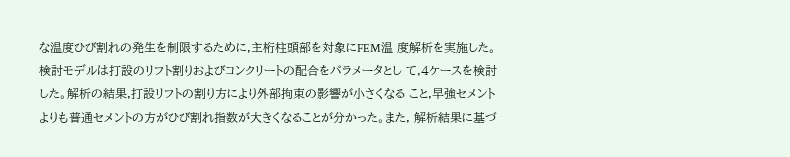な温度ひび割れの発生を制限するために,主桁柱頭部を対象にFEM温 度解析を実施した。検討モデルは打設のリフト割りおよびコンクリートの配合をパラメータとし て,4ケースを検討した。解析の結果,打設リフトの割り方により外部拘束の影響が小さくなる こと,早強セメントよりも普通セメントの方がひび割れ指数が大きくなることが分かった。また, 解析結果に基づ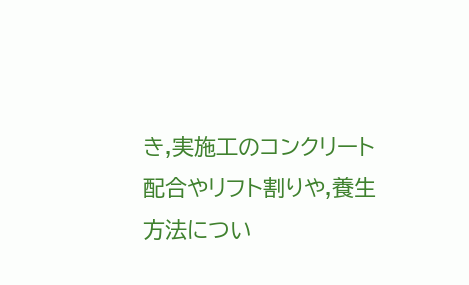き,実施工のコンクリート配合やリフト割りや,養生方法につい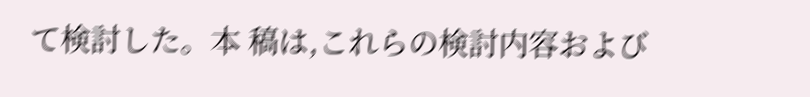て検討した。本 稿は,これらの検討内容および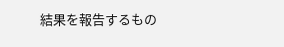結果を報告するもの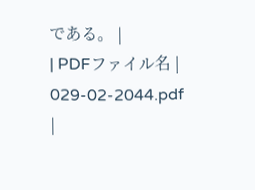である。 |
| PDFファイル名 | 029-02-2044.pdf |